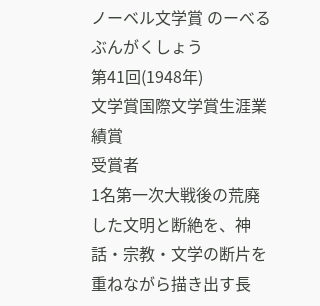ノーベル文学賞 のーべるぶんがくしょう
第41回(1948年)
文学賞国際文学賞生涯業績賞
受賞者
1名第一次大戦後の荒廃した文明と断絶を、神話・宗教・文学の断片を重ねながら描き出す長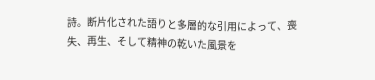詩。断片化された語りと多層的な引用によって、喪失、再生、そして精神の乾いた風景を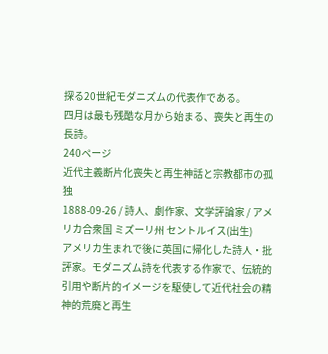探る20世紀モダニズムの代表作である。
四月は最も残酷な月から始まる、喪失と再生の長詩。
240ページ
近代主義断片化喪失と再生神話と宗教都市の孤独
1888-09-26 / 詩人、劇作家、文学評論家 / アメリカ合衆国 ミズーリ州 セントルイス(出生)
アメリカ生まれで後に英国に帰化した詩人・批評家。モダニズム詩を代表する作家で、伝統的引用や断片的イメージを駆使して近代社会の精神的荒廃と再生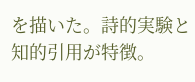を描いた。詩的実験と知的引用が特徴。